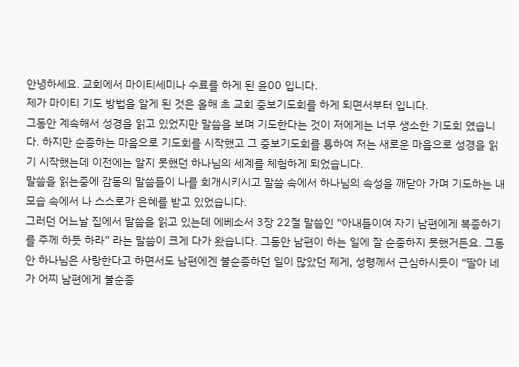안녕하세요. 교회에서 마이티세미나 수료를 하게 된 윤00 입니다.
제가 마이티 기도 방법을 알게 된 것은 올해 초 교회 중보기도회를 하게 되면서부터 입니다.
그동안 계속해서 성경을 읽고 있었지만 말씀을 보며 기도한다는 것이 저에게는 너무 생소한 기도회 였습니다. 하지만 순종하는 마음으로 기도회를 시작했고 그 중보기도회를 통하여 저는 새로운 마음으로 성경을 읽기 시작했는데 이전에는 알지 못했던 하나님의 세계를 체험하게 되었습니다.
말씀을 읽는중에 감동의 말씀들이 나를 회개시키시고 말씀 속에서 하나님의 속성을 깨닫아 가며 기도하는 내 모습 속에서 나 스스로가 은혜를 받고 있었습니다.
그러던 어느날 집에서 말씀을 읽고 있는데 에베소서 3장 22절 말씀인 “아내들이여 자기 남편에게 복종하기를 주께 하듯 하라” 라는 말씀이 크게 다가 왔습니다. 그동안 남편이 하는 일에 잘 순종하지 못했거든요. 그동안 하나님은 사랑한다고 하면서도 남편에겐 불순종하던 일이 많았던 제게, 성령께서 근심하시듯이 “딸아 네가 어찌 남편에게 불순종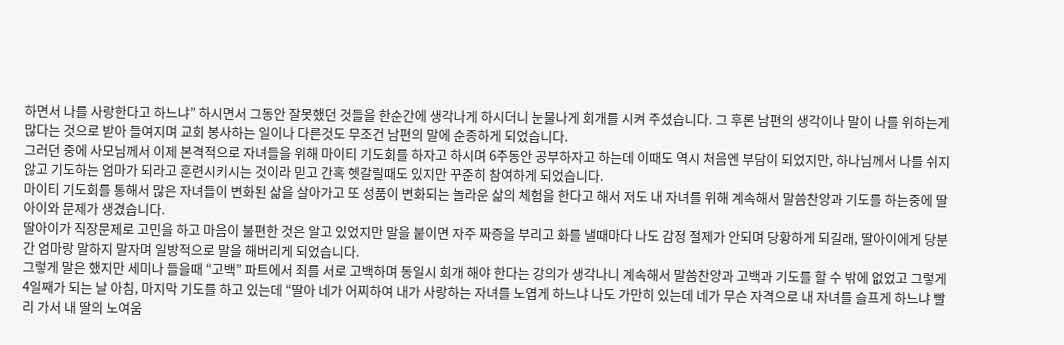하면서 나를 사랑한다고 하느냐” 하시면서 그동안 잘못했던 것들을 한순간에 생각나게 하시더니 눈물나게 회개를 시켜 주셨습니다. 그 후론 남편의 생각이나 말이 나를 위하는게 많다는 것으로 받아 들여지며 교회 봉사하는 일이나 다른것도 무조건 남편의 말에 순종하게 되었습니다.
그러던 중에 사모님께서 이제 본격적으로 자녀들을 위해 마이티 기도회를 하자고 하시며 6주동안 공부하자고 하는데 이때도 역시 처음엔 부담이 되었지만, 하나님께서 나를 쉬지않고 기도하는 엄마가 되라고 훈련시키시는 것이라 믿고 간혹 헷갈릴때도 있지만 꾸준히 참여하게 되었습니다.
마이티 기도회를 통해서 많은 자녀들이 변화된 삶을 살아가고 또 성품이 변화되는 놀라운 삶의 체험을 한다고 해서 저도 내 자녀를 위해 계속해서 말씀찬양과 기도를 하는중에 딸아이와 문제가 생겼습니다.
딸아이가 직장문제로 고민을 하고 마음이 불편한 것은 알고 있었지만 말을 붙이면 자주 짜증을 부리고 화를 낼때마다 나도 감정 절제가 안되며 당황하게 되길래, 딸아이에게 당분간 엄마랑 말하지 말자며 일방적으로 말을 해버리게 되었습니다.
그렇게 말은 했지만 세미나 들을때 “고백” 파트에서 죄를 서로 고백하며 동일시 회개 해야 한다는 강의가 생각나니 계속해서 말씀찬양과 고백과 기도를 할 수 밖에 없었고 그렇게 4일째가 되는 날 아침, 마지막 기도를 하고 있는데 “딸아 네가 어찌하여 내가 사랑하는 자녀를 노엽게 하느냐 나도 가만히 있는데 네가 무슨 자격으로 내 자녀를 슬프게 하느냐 빨리 가서 내 딸의 노여움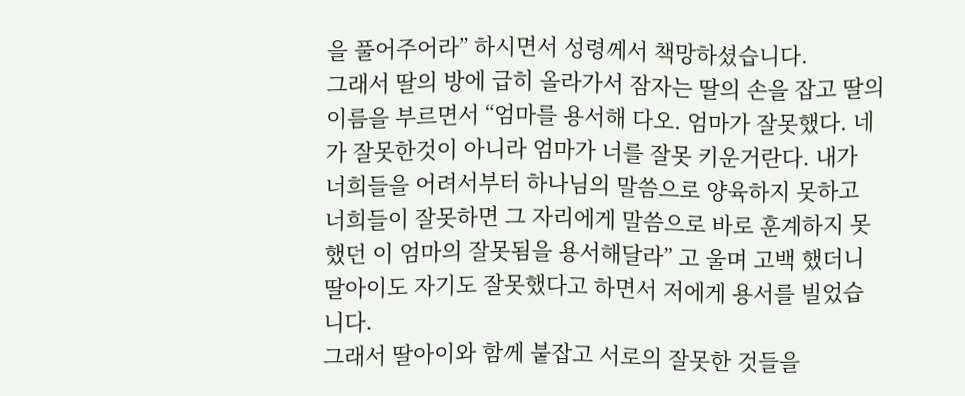을 풀어주어라” 하시면서 성령께서 책망하셨습니다.
그래서 딸의 방에 급히 올라가서 잠자는 딸의 손을 잡고 딸의 이름을 부르면서 “엄마를 용서해 다오. 엄마가 잘못했다. 네가 잘못한것이 아니라 엄마가 너를 잘못 키운거란다. 내가 너희들을 어려서부터 하나님의 말씀으로 양육하지 못하고 너희들이 잘못하면 그 자리에게 말씀으로 바로 훈계하지 못했던 이 엄마의 잘못됨을 용서해달라” 고 울며 고백 했더니 딸아이도 자기도 잘못했다고 하면서 저에게 용서를 빌었습니다.
그래서 딸아이와 함께 붙잡고 서로의 잘못한 것들을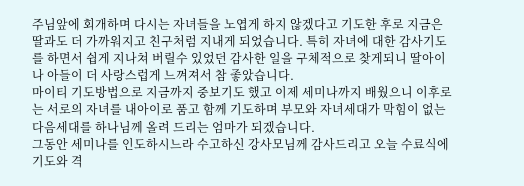주님앞에 회개하며 다시는 자녀들을 노엽게 하지 않겠다고 기도한 후로 지금은 딸과도 더 가까워지고 친구처럼 지내게 되었습니다. 특히 자녀에 대한 감사기도를 하면서 쉽게 지나쳐 버릴수 있었던 감사한 일을 구체적으로 찾게되니 딸아이나 아들이 더 사랑스럽게 느껴져서 참 좋았습니다.
마이티 기도방법으로 지금까지 중보기도 했고 이제 세미나까지 배웠으니 이후로는 서로의 자녀를 내아이로 품고 함께 기도하며 부모와 자녀세대가 막힘이 없는 다음세대를 하나님께 올려 드리는 엄마가 되겠습니다.
그동안 세미나를 인도하시느라 수고하신 강사모님께 감사드리고 오늘 수료식에 기도와 격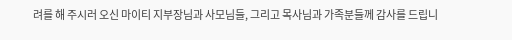려를 해 주시러 오신 마이티 지부장님과 사모님들, 그리고 목사님과 가족분들께 감사를 드립니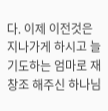다. 이제 이전것은 지나가게 하시고 늘 기도하는 엄마로 재창조 해주신 하나님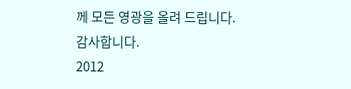께 모든 영광을 올려 드립니다. 감사합니다.
2012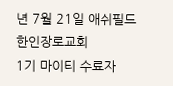년 7월 21일 애쉬필드 한인장로교회
1기 마이티 수료자